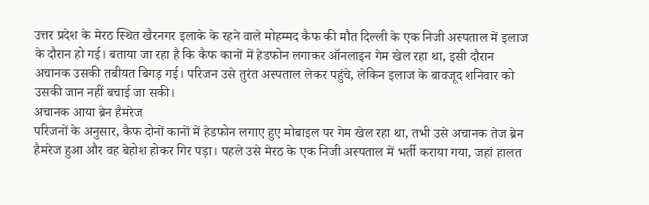उत्तर प्रदेश के मेरठ स्थित खैरनगर इलाके के रहने वाले मोहम्मद कैफ की मौत दिल्ली के एक निजी अस्पताल में इलाज के दौरान हो गई। बताया जा रहा है कि कैफ कानों में हेडफोन लगाकर ऑनलाइन गेम खेल रहा था, इसी दौरान अचानक उसकी तबीयत बिगड़ गई। परिजन उसे तुरंत अस्पताल लेकर पहुंचे, लेकिन इलाज के बावजूद शनिवार को उसकी जान नहीं बचाई जा सकी।
अचानक आया ब्रेन हैमरेज
परिजनों के अनुसार, कैफ दोनों कानों में हेडफोन लगाए हुए मोबाइल पर गेम खेल रहा था, तभी उसे अचानक तेज ब्रेन हैमरेज हुआ और वह बेहोश होकर गिर पड़ा। पहले उसे मेरठ के एक निजी अस्पताल में भर्ती कराया गया, जहां हालत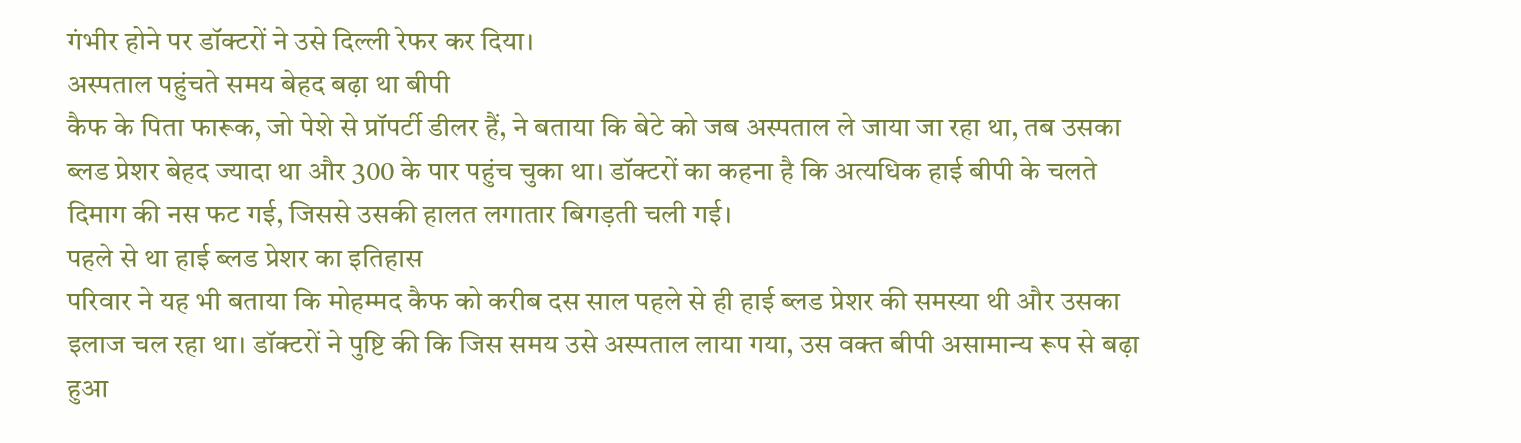गंभीर होने पर डॉक्टरों ने उसे दिल्ली रेफर कर दिया।
अस्पताल पहुंचते समय बेहद बढ़ा था बीपी
कैफ के पिता फारूक, जो पेशे से प्रॉपर्टी डीलर हैं, ने बताया कि बेटे को जब अस्पताल ले जाया जा रहा था, तब उसका ब्लड प्रेशर बेहद ज्यादा था और 300 के पार पहुंच चुका था। डॉक्टरों का कहना है कि अत्यधिक हाई बीपी के चलते दिमाग की नस फट गई, जिससे उसकी हालत लगातार बिगड़ती चली गई।
पहले से था हाई ब्लड प्रेशर का इतिहास
परिवार ने यह भी बताया कि मोहम्मद कैफ को करीब दस साल पहले से ही हाई ब्लड प्रेशर की समस्या थी और उसका इलाज चल रहा था। डॉक्टरों ने पुष्टि की कि जिस समय उसे अस्पताल लाया गया, उस वक्त बीपी असामान्य रूप से बढ़ा हुआ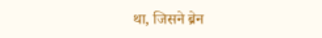था, जिसने ब्रेन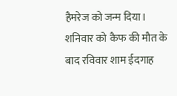हैमरेज को जन्म दिया।
शनिवार को कैफ की मौत के बाद रविवार शाम ईदगाह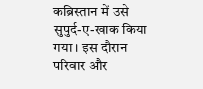कब्रिस्तान में उसे सुपुर्द-ए-खाक किया गया। इस दौरान परिवार और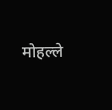मोहल्ले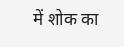में शोक का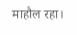माहौल रहा।